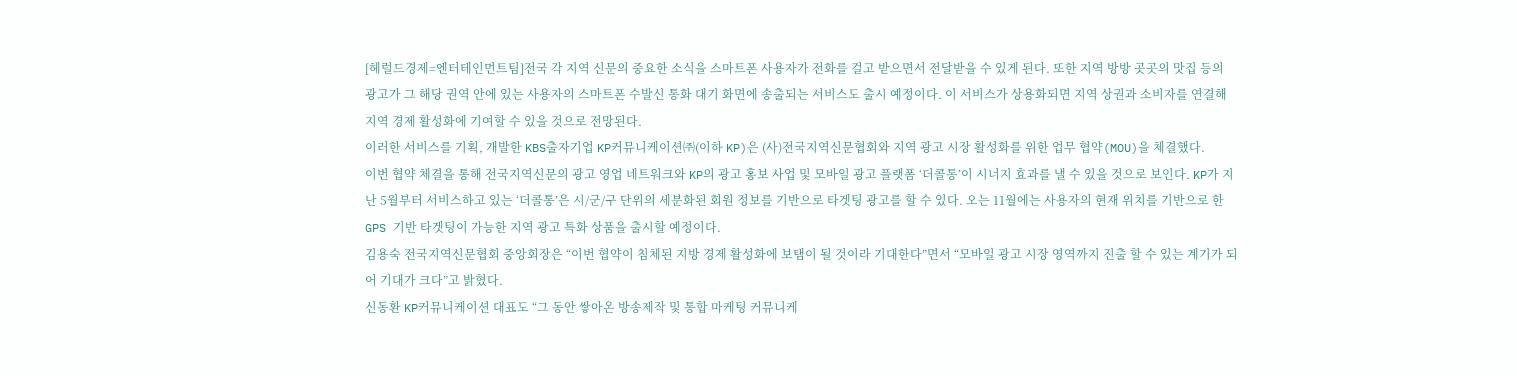[헤럴드경제=엔터테인먼트팀]전국 각 지역 신문의 중요한 소식을 스마트폰 사용자가 전화를 걸고 받으면서 전달받을 수 있게 된다. 또한 지역 방방 곳곳의 맛집 등의 광고가 그 해당 권역 안에 있는 사용자의 스마트폰 수발신 통화 대기 화면에 송출되는 서비스도 출시 예정이다. 이 서비스가 상용화되면 지역 상권과 소비자를 연결해 지역 경제 활성화에 기여할 수 있을 것으로 전망된다.
이러한 서비스를 기획, 개발한 KBS출자기업 KP커뮤니케이션㈜(이하 KP)은 (사)전국지역신문협회와 지역 광고 시장 활성화를 위한 업무 협약(MOU)을 체결했다.
이번 협약 체결을 통해 전국지역신문의 광고 영업 네트워크와 KP의 광고 홍보 사업 및 모바일 광고 플랫폼 ‘더콜통’이 시너지 효과를 낼 수 있을 것으로 보인다. KP가 지난 5월부터 서비스하고 있는 ‘더콜통’은 시/군/구 단위의 세분화된 회원 정보를 기반으로 타겟팅 광고를 할 수 있다. 오는 11월에는 사용자의 현재 위치를 기반으로 한 GPS 기반 타겟팅이 가능한 지역 광고 특화 상품을 출시할 예정이다.
김용숙 전국지역신문협회 중앙회장은 “이번 협약이 침체된 지방 경제 활성화에 보탬이 될 것이라 기대한다”면서 “모바일 광고 시장 영역까지 진출 할 수 있는 계기가 되어 기대가 크다”고 밝혔다.
신동환 KP커뮤니케이션 대표도 “그 동안 쌓아온 방송제작 및 통합 마케팅 커뮤니케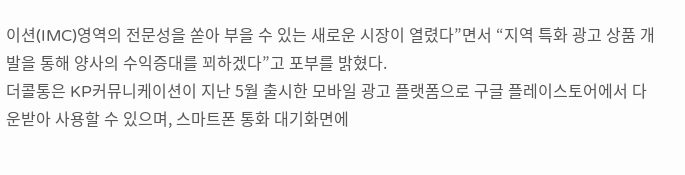이션(IMC)영역의 전문성을 쏟아 부을 수 있는 새로운 시장이 열렸다”면서 “지역 특화 광고 상품 개발을 통해 양사의 수익증대를 꾀하겠다”고 포부를 밝혔다.
더콜통은 KP커뮤니케이션이 지난 5월 출시한 모바일 광고 플랫폼으로 구글 플레이스토어에서 다운받아 사용할 수 있으며, 스마트폰 통화 대기화면에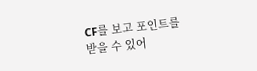CF를 보고 포인트를 받을 수 있어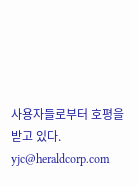사용자들로부터 호평을 받고 있다.
yjc@heraldcorp.com